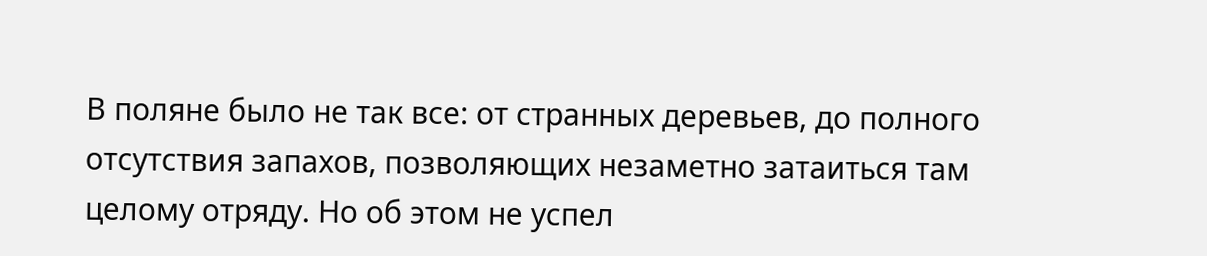В поляне было не так все: от странных деревьев, до полного отсутствия запахов, позволяющих незаметно затаиться там целому отряду. Но об этом не успел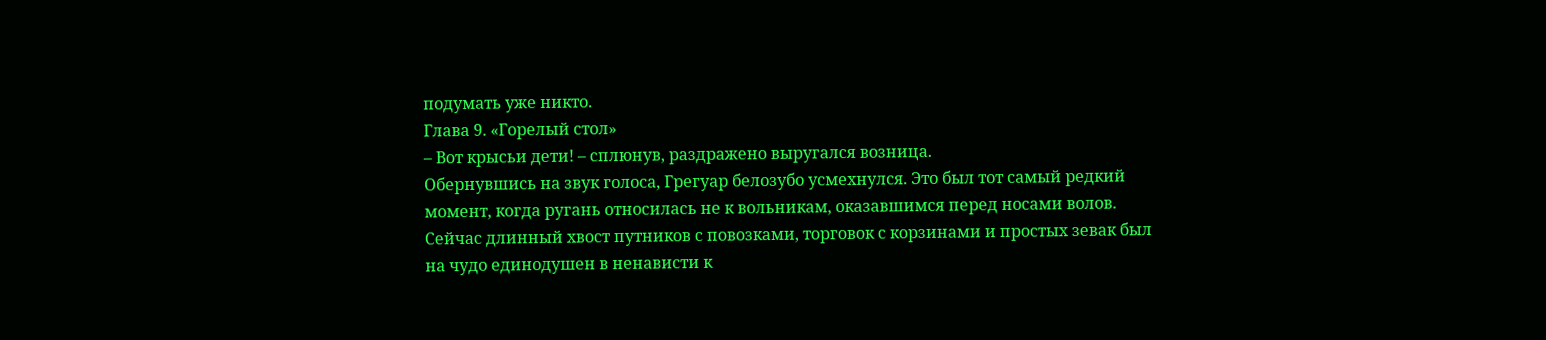подумать уже никто.
Глава 9. «Горелый стол»
– Вот крысьи дети! – сплюнув, раздражено выругался возница.
Обернувшись на звук голоса, Грегуар белозубо усмехнулся. Это был тот самый редкий момент, когда ругань относилась не к вольникам, оказавшимся перед носами волов. Сейчас длинный хвост путников с повозками, торговок с корзинами и простых зевак был на чудо единодушен в ненависти к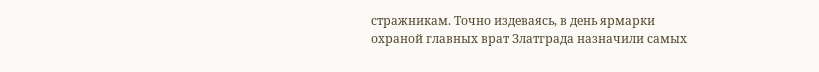стражникам. Точно издеваясь, в день ярмарки охраной главных врат Златграда назначили самых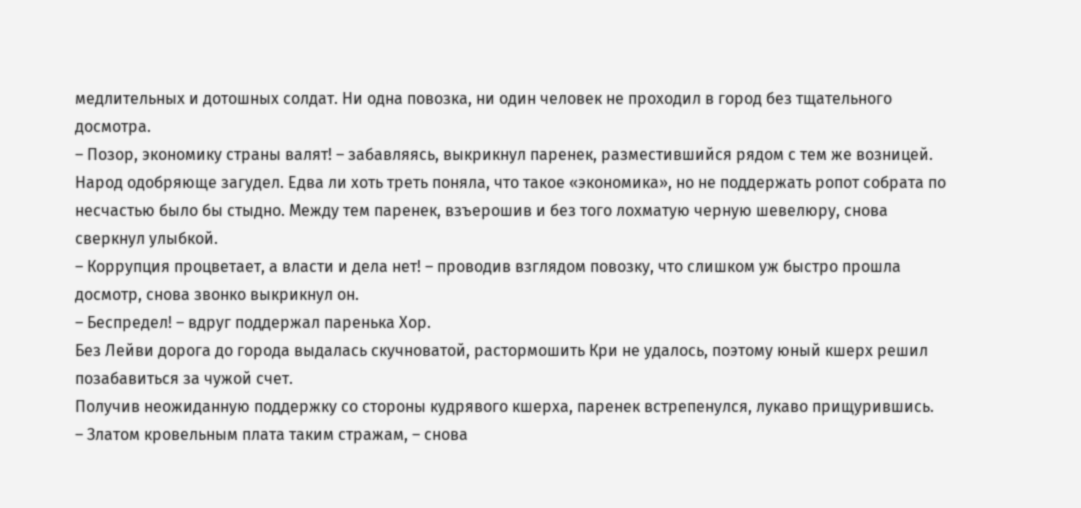медлительных и дотошных солдат. Ни одна повозка, ни один человек не проходил в город без тщательного досмотра.
– Позор, экономику страны валят! – забавляясь, выкрикнул паренек, разместившийся рядом с тем же возницей.
Народ одобряюще загудел. Едва ли хоть треть поняла, что такое «экономика», но не поддержать ропот собрата по несчастью было бы стыдно. Между тем паренек, взъерошив и без того лохматую черную шевелюру, снова сверкнул улыбкой.
– Коррупция процветает, а власти и дела нет! – проводив взглядом повозку, что слишком уж быстро прошла досмотр, снова звонко выкрикнул он.
– Беспредел! – вдруг поддержал паренька Хор.
Без Лейви дорога до города выдалась скучноватой, растормошить Кри не удалось, поэтому юный кшерх решил позабавиться за чужой счет.
Получив неожиданную поддержку со стороны кудрявого кшерха, паренек встрепенулся, лукаво прищурившись.
– Златом кровельным плата таким стражам, – снова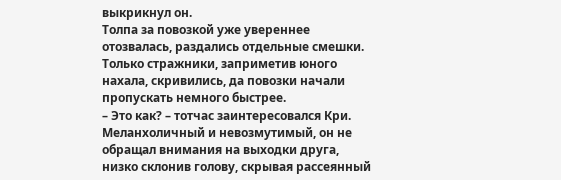выкрикнул он.
Толпа за повозкой уже увереннее отозвалась, раздались отдельные смешки. Только стражники, заприметив юного нахала, скривились, да повозки начали пропускать немного быстрее.
– Это как? – тотчас заинтересовался Кри.
Меланхоличный и невозмутимый, он не обращал внимания на выходки друга, низко склонив голову, скрывая рассеянный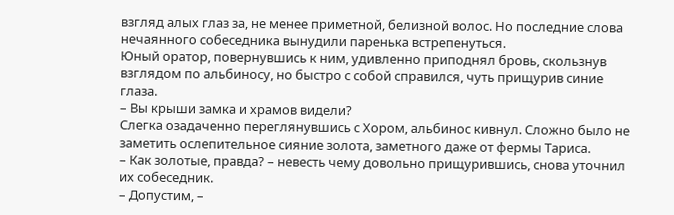взгляд алых глаз за, не менее приметной, белизной волос. Но последние слова нечаянного собеседника вынудили паренька встрепенуться.
Юный оратор, повернувшись к ним, удивленно приподнял бровь, скользнув взглядом по альбиносу, но быстро с собой справился, чуть прищурив синие глаза.
– Вы крыши замка и храмов видели?
Слегка озадаченно переглянувшись с Хором, альбинос кивнул. Сложно было не заметить ослепительное сияние золота, заметного даже от фермы Тариса.
– Как золотые, правда? – невесть чему довольно прищурившись, снова уточнил их собеседник.
– Допустим, –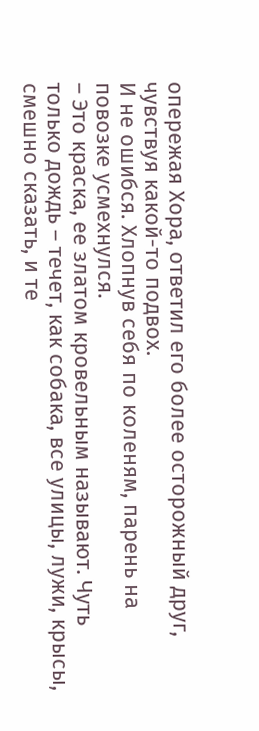опережая Хора, ответил его более осторожный друг, чувствуя какой-то подвох.
И не ошибся. Хлопнув себя по коленям, парень на повозке усмехнулся.
– Это краска, ее златом кровельным называют. Чуть только дождь – течет, как собака, все улицы, лужи, крысы, смешно сказать, и те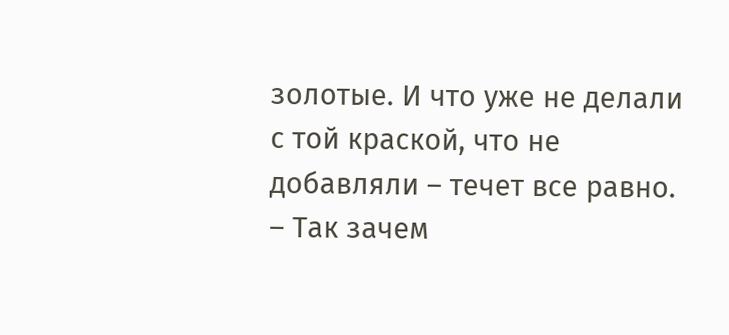золотые. И что уже не делали с той краской, что не добавляли – течет все равно.
– Так зачем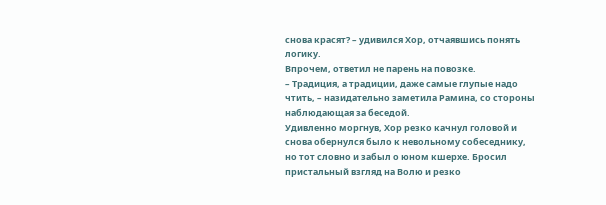снова красят? – удивился Хор, отчаявшись понять логику.
Впрочем, ответил не парень на повозке.
– Традиция, а традиции, даже самые глупые надо чтить, – назидательно заметила Рамина, со стороны наблюдающая за беседой.
Удивленно моргнув, Хор резко качнул головой и снова обернулся было к невольному собеседнику, но тот словно и забыл о юном кшерхе. Бросил пристальный взгляд на Волю и резко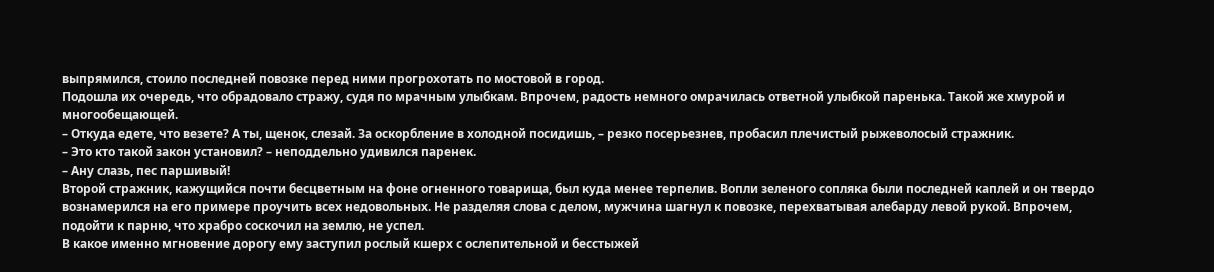выпрямился, стоило последней повозке перед ними прогрохотать по мостовой в город.
Подошла их очередь, что обрадовало стражу, судя по мрачным улыбкам. Впрочем, радость немного омрачилась ответной улыбкой паренька. Такой же хмурой и многообещающей.
– Откуда едете, что везете? А ты, щенок, слезай. За оскорбление в холодной посидишь, – резко посерьезнев, пробасил плечистый рыжеволосый стражник.
– Это кто такой закон установил? – неподдельно удивился паренек.
– Ану слазь, пес паршивый!
Второй стражник, кажущийся почти бесцветным на фоне огненного товарища, был куда менее терпелив. Вопли зеленого сопляка были последней каплей и он твердо вознамерился на его примере проучить всех недовольных. Не разделяя слова с делом, мужчина шагнул к повозке, перехватывая алебарду левой рукой. Впрочем, подойти к парню, что храбро соскочил на землю, не успел.
В какое именно мгновение дорогу ему заступил рослый кшерх с ослепительной и бесстыжей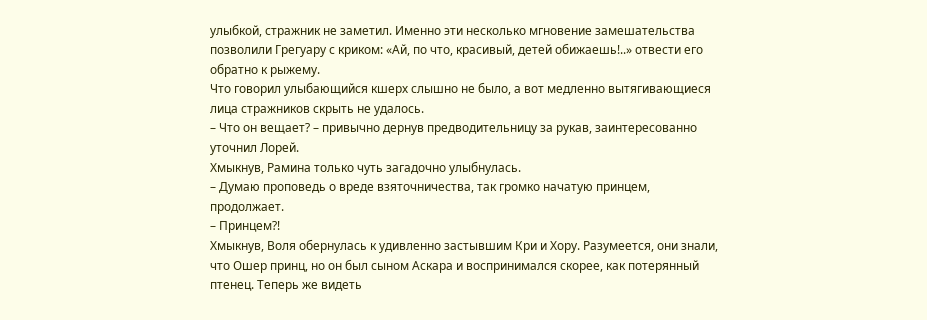улыбкой, стражник не заметил. Именно эти несколько мгновение замешательства позволили Грегуару с криком: «Ай, по что, красивый, детей обижаешь!..» отвести его обратно к рыжему.
Что говорил улыбающийся кшерх слышно не было, а вот медленно вытягивающиеся лица стражников скрыть не удалось.
– Что он вещает? – привычно дернув предводительницу за рукав, заинтересованно уточнил Лорей.
Хмыкнув, Рамина только чуть загадочно улыбнулась.
– Думаю проповедь о вреде взяточничества, так громко начатую принцем, продолжает.
– Принцем?!
Хмыкнув, Воля обернулась к удивленно застывшим Кри и Хору. Разумеется, они знали, что Ошер принц, но он был сыном Аскара и воспринимался скорее, как потерянный птенец. Теперь же видеть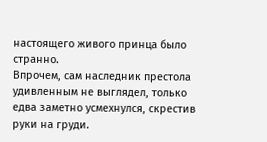настоящего живого принца было странно.
Впрочем, сам наследник престола удивленным не выглядел, только едва заметно усмехнулся, скрестив руки на груди.